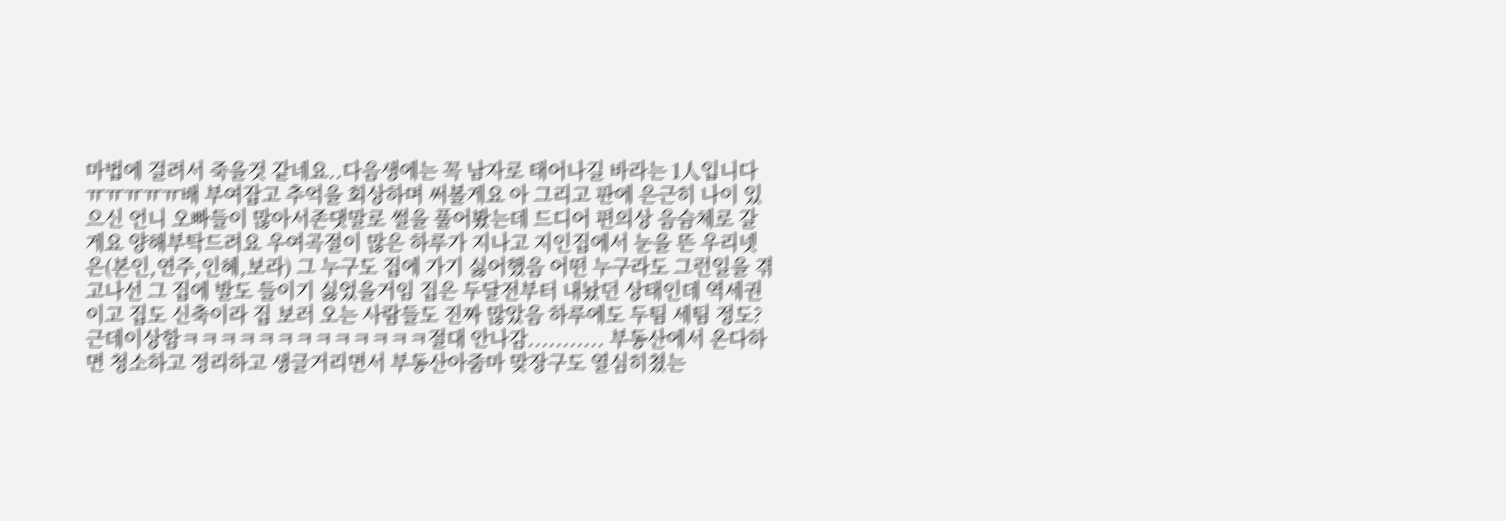마법에 걸려서 죽을것 같네요..다음생에는 꼭 남자로 태어나길 바라는 1人입니다ㅠㅠㅠㅠㅠ배 부여잡고 추억을 회상하며 써볼게요 아 그리고 판에 은근히 나이 있으신 언니 오빠들이 많아서존댓말로 썰을 풀어봤는데 드디어 편의상 음슴체로 갈게요 양해부탁드려요 우여곡절이 많은 하루가 지나고 지인집에서 눈을 뜬 우리넷은(본인,연주,인혜,보라) 그 누구도 집에 가기 싫어했음 어떤 누구라도 그런일을 겪고나선 그 집에 발도 들이기 싫었을거임 집은 두달전부터 내놨던 상태인데 역세권이고 집도 신축이라 집 보러 오는 사람들도 진짜 많았음 하루에도 두팀 세팀 정도? 근데이상함ㅋㅋㅋㅋㅋㅋㅋㅋㅋㅋㅋㅋㅋ절대 안나감........... 부동산에서 온다하면 청소하고 정리하고 생글거리면서 부동산아줌마 맞장구도 열심히쳤는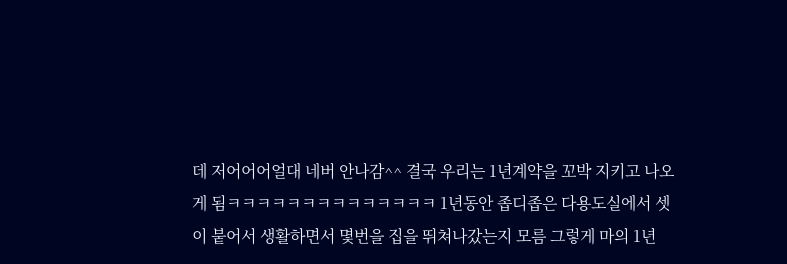데 저어어어얼대 네버 안나감^^ 결국 우리는 1년계약을 꼬박 지키고 나오게 됨ㅋㅋㅋㅋㅋㅋㅋㅋㅋㅋㅋㅋㅋㅋ 1년동안 좁디좁은 다용도실에서 셋이 붙어서 생활하면서 몇번을 집을 뛰쳐나갔는지 모름 그렇게 마의 1년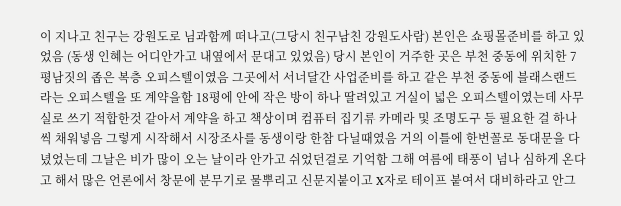이 지나고 친구는 강원도로 님과함께 떠나고(그당시 친구남친 강원도사람) 본인은 쇼핑몰준비를 하고 있었음 (동생 인혜는 어디안가고 내옆에서 문대고 있었음) 당시 본인이 거주한 곳은 부천 중동에 위치한 7평남짓의 좁은 복층 오피스텔이였음 그곳에서 서너달간 사업준비를 하고 같은 부천 중동에 블래스랜드라는 오피스텔을 또 계약을함 18평에 안에 작은 방이 하나 딸려있고 거실이 넓은 오피스텔이였는데 사무실로 쓰기 적합한것 같아서 계약을 하고 책상이며 컴퓨터 집기류 카메라 및 조명도구 등 필요한 걸 하나씩 채워넣음 그렇게 시작해서 시장조사를 동생이랑 한참 다닐때였음 거의 이틀에 한번꼴로 동대문을 다녔었는데 그날은 비가 많이 오는 날이라 안가고 쉬었던걸로 기억함 그해 여름에 태풍이 넘나 심하게 온다고 해서 많은 언론에서 창문에 분무기로 물뿌리고 신문지붙이고 X자로 테이프 붙여서 대비하라고 안그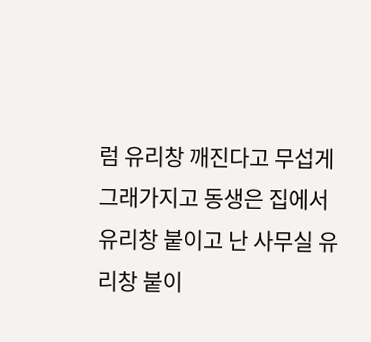럼 유리창 깨진다고 무섭게 그래가지고 동생은 집에서 유리창 붙이고 난 사무실 유리창 붙이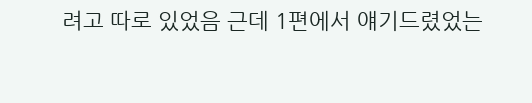려고 따로 있었음 근데 1편에서 얘기드렸었는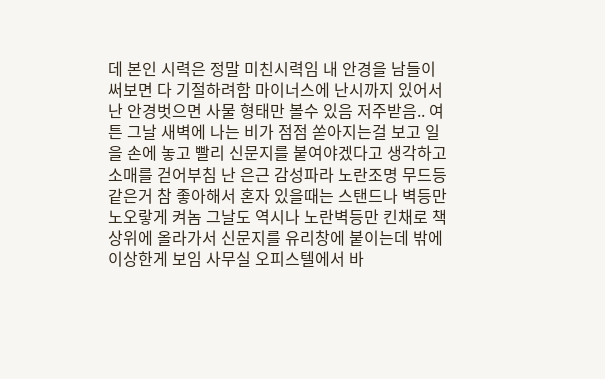데 본인 시력은 정말 미친시력임 내 안경을 남들이 써보면 다 기절하려함 마이너스에 난시까지 있어서 난 안경벗으면 사물 형태만 볼수 있음 저주받음.. 여튼 그날 새벽에 나는 비가 점점 쏟아지는걸 보고 일을 손에 놓고 빨리 신문지를 붙여야겠다고 생각하고 소매를 걷어부침 난 은근 감성파라 노란조명 무드등같은거 참 좋아해서 혼자 있을때는 스탠드나 벽등만 노오랗게 켜놈 그날도 역시나 노란벽등만 킨채로 책상위에 올라가서 신문지를 유리창에 붙이는데 밖에 이상한게 보임 사무실 오피스텔에서 바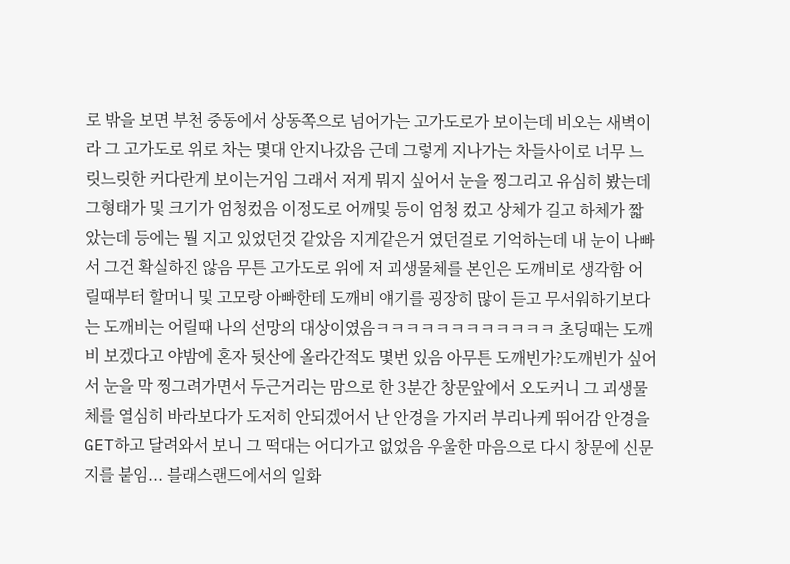로 밖을 보면 부천 중동에서 상동쪽으로 넘어가는 고가도로가 보이는데 비오는 새벽이라 그 고가도로 위로 차는 몇대 안지나갔음 근데 그렇게 지나가는 차들사이로 너무 느릿느릿한 커다란게 보이는거임 그래서 저게 뭐지 싶어서 눈을 찡그리고 유심히 봤는데 그형태가 및 크기가 엄청컸음 이정도로 어깨및 등이 엄청 컸고 상체가 길고 하체가 짧았는데 등에는 뭘 지고 있었던것 같았음 지게같은거 였던걸로 기억하는데 내 눈이 나빠서 그건 확실하진 않음 무튼 고가도로 위에 저 괴생물체를 본인은 도깨비로 생각함 어릴때부터 할머니 및 고모랑 아빠한테 도깨비 얘기를 굉장히 많이 듣고 무서워하기보다는 도깨비는 어릴때 나의 선망의 대상이였음ㅋㅋㅋㅋㅋㅋㅋㅋㅋㅋㅋㅋ 초딩때는 도깨비 보겠다고 야밤에 혼자 뒷산에 올라간적도 몇번 있음 아무튼 도깨빈가?도깨빈가 싶어서 눈을 막 찡그려가면서 두근거리는 맘으로 한 3분간 창문앞에서 오도커니 그 괴생물체를 열심히 바라보다가 도저히 안되겠어서 난 안경을 가지러 부리나케 뛰어감 안경을 GET하고 달려와서 보니 그 떡대는 어디가고 없었음 우울한 마음으로 다시 창문에 신문지를 붙임... 블래스랜드에서의 일화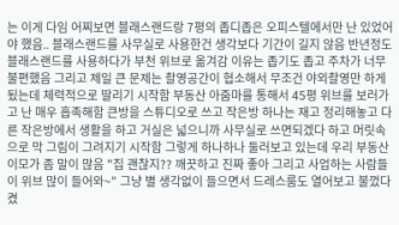는 이게 다임 어찌보면 블래스랜드랑 7평의 좁디좁은 오피스텔에서만 난 있었어야 했음.. 블래스랜드를 사무실로 사용한건 생각보다 기간이 길지 않음 반년정도 블래스랜드를 사용하다가 부천 위브로 옮겨감 이유는 좁기도 좁고 주차가 너무 불편했음 그리고 제일 큰 문제는 촬영공간이 협소해서 무조건 야외촬영만 하게 됬는데 체력적으로 딸리기 시작함 부동산 아줌마를 통해서 45평 위브를 보러가고 난 매우 흡족해함 큰방을 스튜디오로 쓰고 작은방 하나는 재고 정리해놓고 다른 작은방에서 생활을 하고 거실은 넓으니까 사무실로 쓰면되겠다 하고 머릿속으로 막 그림이 그려지기 시작함 그렇게 하나하나 둘러보고 있는데 우리 부동산 이모가 좀 말이 많음 "집 괜찮지?? 깨끗하고 진짜 좋아 그리고 사업하는 사람들이 위브 많이 들어와~" 그냥 별 생각없이 들으면서 드레스룸도 열어보고 불껐다 켰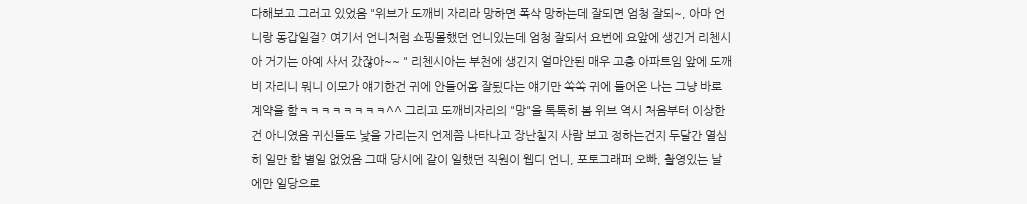다해보고 그러고 있었음 "위브가 도깨비 자리라 망하면 폭삭 망하는데 잘되면 엄청 잘되~, 아마 언니랑 동갑일걸? 여기서 언니처럼 쇼핑몰했던 언니있는데 엄청 잘되서 요번에 요앞에 생긴거 리첸시아 거기는 아예 사서 갔잖아~~ " 리첸시아는 부천에 생긴지 얼마안된 매우 고층 아파트임 앞에 도깨비 자리니 뭐니 이모가 얘기한건 귀에 안들어옴 잘됬다는 얘기만 쏙쏙 귀에 들어온 나는 그냥 바로 계약을 함ㅋㅋㅋㅋㅋㅋㅋㅋ^^ 그리고 도깨비자리의 "망"을 톡톡히 봄 위브 역시 처음부터 이상한건 아니였음 귀신들도 낯을 가리는지 언제쯤 나타나고 장난칠지 사람 보고 정하는건지 두달간 열심히 일만 함 별일 없었음 그때 당시에 같이 일했던 직원이 웹디 언니, 포토그래퍼 오빠, 촬영있는 날에만 일당으로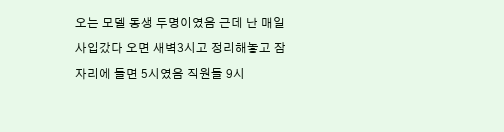오는 모델 동생 두명이였음 근데 난 매일 사입갔다 오면 새벽3시고 정리해놓고 잠자리에 들면 5시였음 직원들 9시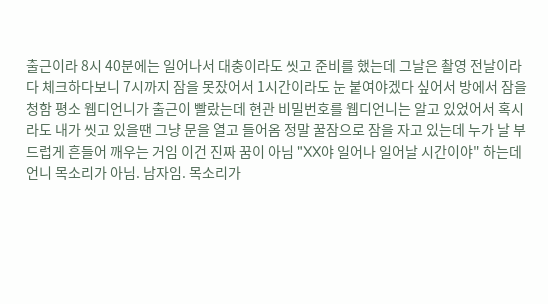출근이라 8시 40분에는 일어나서 대충이라도 씻고 준비를 했는데 그날은 촬영 전날이라 다 체크하다보니 7시까지 잠을 못잤어서 1시간이라도 눈 붙여야겠다 싶어서 방에서 잠을청함 평소 웹디언니가 출근이 빨랐는데 현관 비밀번호를 웹디언니는 알고 있었어서 혹시라도 내가 씻고 있을땐 그냥 문을 열고 들어옴 정말 꿀잠으로 잠을 자고 있는데 누가 날 부드럽게 흔들어 깨우는 거임 이건 진짜 꿈이 아님 "XX야 일어나 일어날 시간이야" 하는데 언니 목소리가 아님. 남자임. 목소리가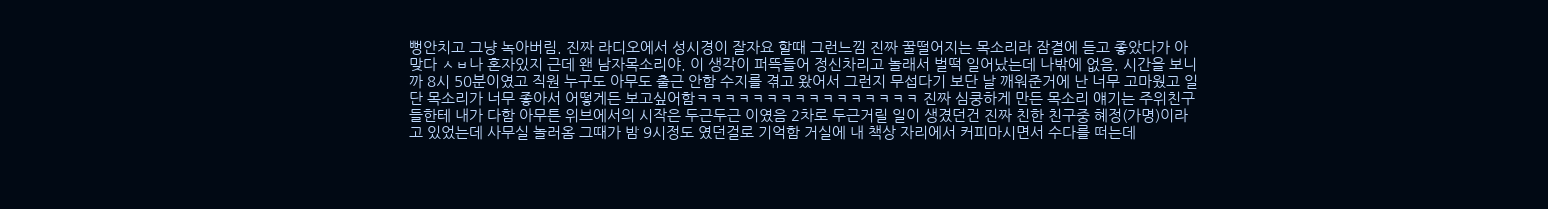뻥안치고 그냥 녹아버림. 진짜 라디오에서 성시경이 잘자요 할때 그런느낌 진짜 꿀떨어지는 목소리라 잠결에 듣고 좋았다가 아 맞다 ㅅㅂ나 혼자있지 근데 왠 남자목소리야. 이 생각이 퍼뜩들어 정신차리고 놀래서 벌떡 일어났는데 나밖에 없음. 시간을 보니까 8시 50분이였고 직원 누구도 아무도 출근 안함 수지를 겪고 왔어서 그런지 무섭다기 보단 날 깨워준거에 난 너무 고마웠고 일단 목소리가 너무 좋아서 어떻게든 보고싶어함ㅋㅋㅋㅋㅋㅋㅋㅋㅋㅋㅋㅋㅋㅋㅋㅋ 진짜 심쿵하게 만든 목소리 얘기는 주위친구들한테 내가 다함 아무튼 위브에서의 시작은 두근두근 이였음 2차로 두근거릴 일이 생겼던건 진짜 친한 친구중 혜정(가명)이라고 있었는데 사무실 놀러옴 그때가 밤 9시정도 였던걸로 기억함 거실에 내 책상 자리에서 커피마시면서 수다를 떠는데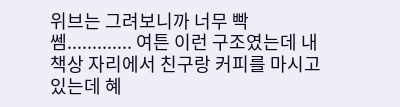위브는 그려보니까 너무 빡쎔............. 여튼 이런 구조였는데 내책상 자리에서 친구랑 커피를 마시고 있는데 혜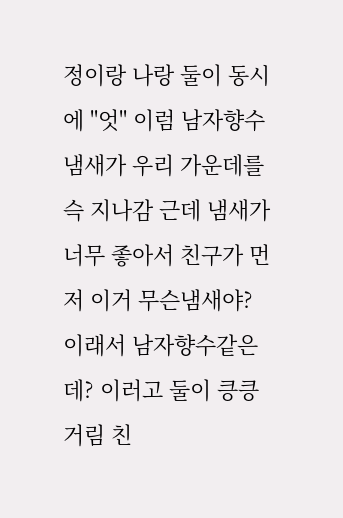정이랑 나랑 둘이 동시에 "엇" 이럼 남자향수 냄새가 우리 가운데를 슥 지나감 근데 냄새가 너무 좋아서 친구가 먼저 이거 무슨냄새야? 이래서 남자향수같은데? 이러고 둘이 킁킁거림 친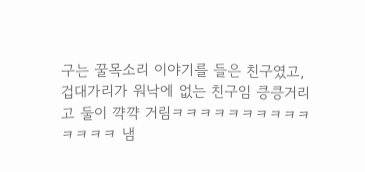구는 꿀목소리 이야기를 들은 친구였고, 겁대가리가 워낙에 없는 친구임 킁킁거리고 둘이 꺅꺅 거림ㅋㅋㅋㅋㅋㅋㅋㅋㅋㅋㅋㅋㅋㅋ 냄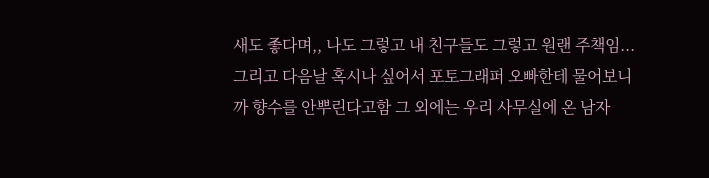새도 좋다며,, 나도 그렇고 내 친구들도 그렇고 원랜 주책임... 그리고 다음날 혹시나 싶어서 포토그래퍼 오빠한테 물어보니까 향수를 안뿌린다고함 그 외에는 우리 사무실에 온 남자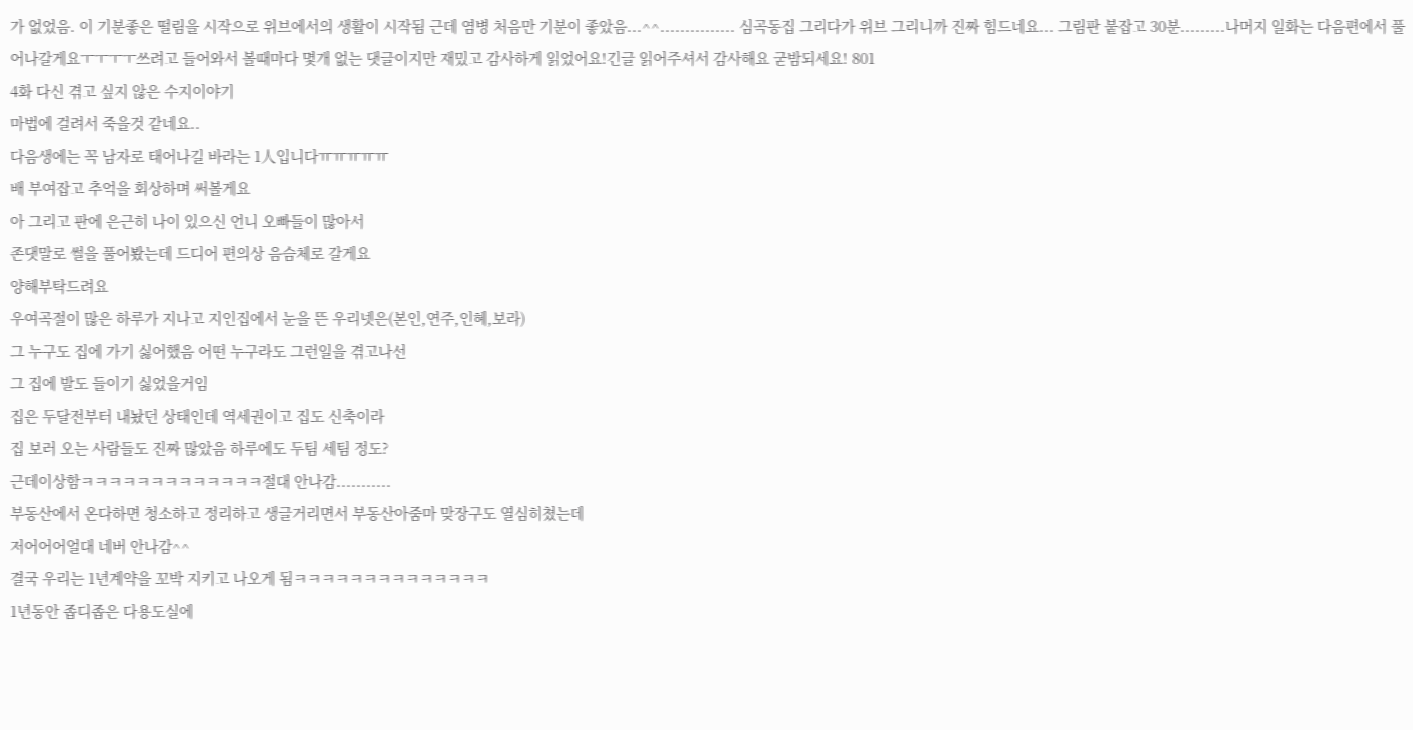가 없었음. 이 기분좋은 떨림을 시작으로 위브에서의 생활이 시작됨 근데 염병 처음만 기분이 좋았음...^^............... 심곡동집 그리다가 위브 그리니까 진짜 힘드네요... 그림판 붙잡고 30분.........나머지 일화는 다음편에서 풀어나갈게요ㅜㅜㅜㅜ쓰려고 들어와서 볼때마다 몇개 없는 댓글이지만 재밌고 감사하게 읽었어요!긴글 읽어주셔서 감사해요 굳밤되세요! 801
4화 다신 겪고 싶지 않은 수지이야기
마법에 걸려서 죽을것 같네요..
다음생에는 꼭 남자로 태어나길 바라는 1人입니다ㅠㅠㅠㅠㅠ
배 부여잡고 추억을 회상하며 써볼게요
아 그리고 판에 은근히 나이 있으신 언니 오빠들이 많아서
존댓말로 썰을 풀어봤는데 드디어 편의상 음슴체로 갈게요
양해부탁드려요
우여곡절이 많은 하루가 지나고 지인집에서 눈을 뜬 우리넷은(본인,연주,인혜,보라)
그 누구도 집에 가기 싫어했음 어떤 누구라도 그런일을 겪고나선
그 집에 발도 들이기 싫었을거임
집은 두달전부터 내놨던 상태인데 역세권이고 집도 신축이라
집 보러 오는 사람들도 진짜 많았음 하루에도 두팀 세팀 정도?
근데이상함ㅋㅋㅋㅋㅋㅋㅋㅋㅋㅋㅋㅋㅋ절대 안나감...........
부동산에서 온다하면 청소하고 정리하고 생글거리면서 부동산아줌마 맞장구도 열심히쳤는데
저어어어얼대 네버 안나감^^
결국 우리는 1년계약을 꼬박 지키고 나오게 됨ㅋㅋㅋㅋㅋㅋㅋㅋㅋㅋㅋㅋㅋㅋ
1년동안 좁디좁은 다용도실에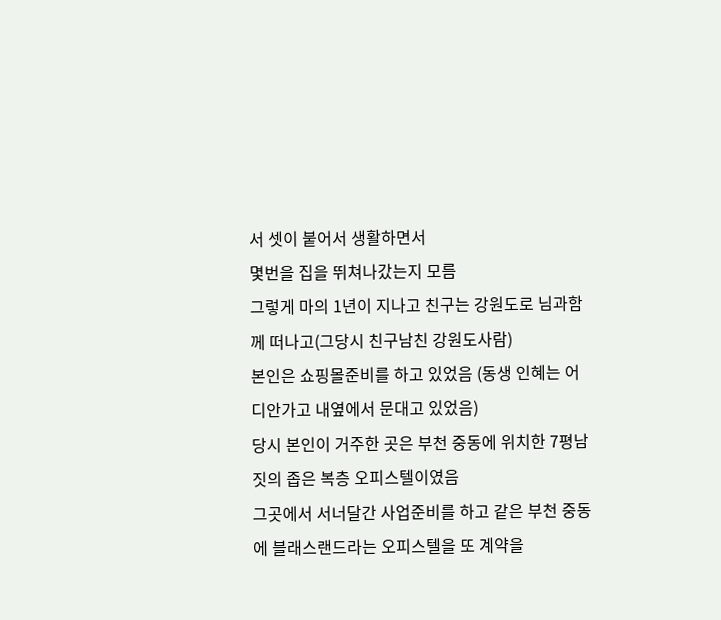서 셋이 붙어서 생활하면서
몇번을 집을 뛰쳐나갔는지 모름
그렇게 마의 1년이 지나고 친구는 강원도로 님과함께 떠나고(그당시 친구남친 강원도사람)
본인은 쇼핑몰준비를 하고 있었음 (동생 인혜는 어디안가고 내옆에서 문대고 있었음)
당시 본인이 거주한 곳은 부천 중동에 위치한 7평남짓의 좁은 복층 오피스텔이였음
그곳에서 서너달간 사업준비를 하고 같은 부천 중동에 블래스랜드라는 오피스텔을 또 계약을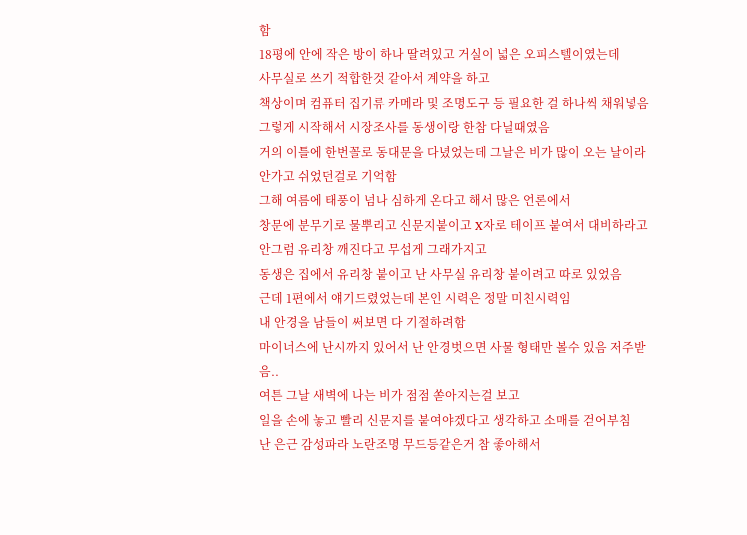함
18평에 안에 작은 방이 하나 딸려있고 거실이 넓은 오피스텔이였는데
사무실로 쓰기 적합한것 같아서 계약을 하고
책상이며 컴퓨터 집기류 카메라 및 조명도구 등 필요한 걸 하나씩 채워넣음
그렇게 시작해서 시장조사를 동생이랑 한참 다닐때였음
거의 이틀에 한번꼴로 동대문을 다녔었는데 그날은 비가 많이 오는 날이라
안가고 쉬었던걸로 기억함
그해 여름에 태풍이 넘나 심하게 온다고 해서 많은 언론에서
창문에 분무기로 물뿌리고 신문지붙이고 X자로 테이프 붙여서 대비하라고
안그럼 유리창 깨진다고 무섭게 그래가지고
동생은 집에서 유리창 붙이고 난 사무실 유리창 붙이려고 따로 있었음
근데 1편에서 얘기드렸었는데 본인 시력은 정말 미친시력임
내 안경을 남들이 써보면 다 기절하려함
마이너스에 난시까지 있어서 난 안경벗으면 사물 형태만 볼수 있음 저주받음..
여튼 그날 새벽에 나는 비가 점점 쏟아지는걸 보고
일을 손에 놓고 빨리 신문지를 붙여야겠다고 생각하고 소매를 걷어부침
난 은근 감성파라 노란조명 무드등같은거 참 좋아해서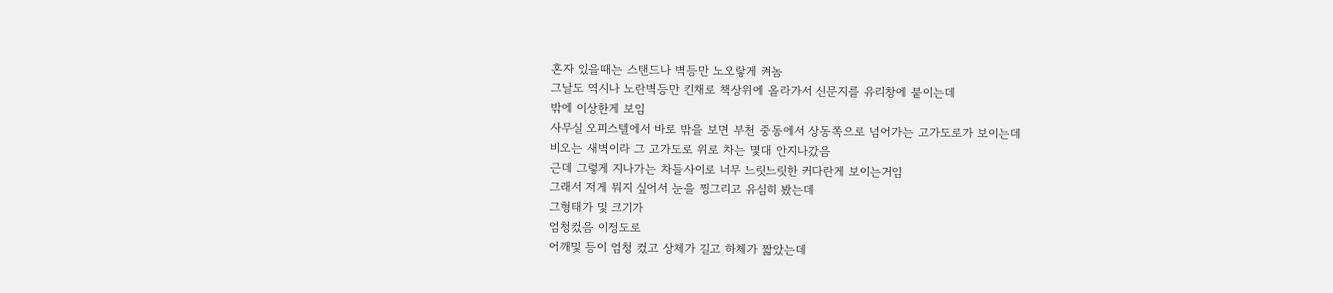혼자 있을때는 스탠드나 벽등만 노오랗게 켜놈
그날도 역시나 노란벽등만 킨채로 책상위에 올라가서 신문지를 유리창에 붙이는데
밖에 이상한게 보임
사무실 오피스텔에서 바로 밖을 보면 부천 중동에서 상동쪽으로 넘어가는 고가도로가 보이는데
비오는 새벽이라 그 고가도로 위로 차는 몇대 안지나갔음
근데 그렇게 지나가는 차들사이로 너무 느릿느릿한 커다란게 보이는거임
그래서 저게 뭐지 싶어서 눈을 찡그리고 유심히 봤는데
그형태가 및 크기가
엄청컸음 이정도로
어깨및 등이 엄청 컸고 상체가 길고 하체가 짧았는데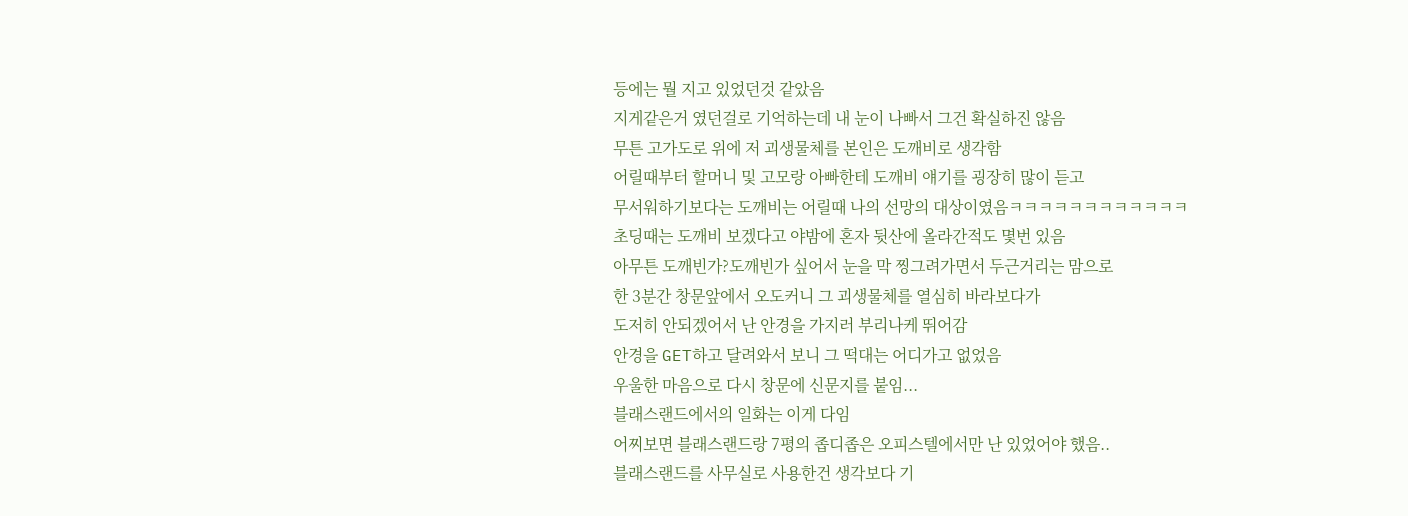등에는 뭘 지고 있었던것 같았음
지게같은거 였던걸로 기억하는데 내 눈이 나빠서 그건 확실하진 않음
무튼 고가도로 위에 저 괴생물체를 본인은 도깨비로 생각함
어릴때부터 할머니 및 고모랑 아빠한테 도깨비 얘기를 굉장히 많이 듣고
무서워하기보다는 도깨비는 어릴때 나의 선망의 대상이였음ㅋㅋㅋㅋㅋㅋㅋㅋㅋㅋㅋㅋ
초딩때는 도깨비 보겠다고 야밤에 혼자 뒷산에 올라간적도 몇번 있음
아무튼 도깨빈가?도깨빈가 싶어서 눈을 막 찡그려가면서 두근거리는 맘으로
한 3분간 창문앞에서 오도커니 그 괴생물체를 열심히 바라보다가
도저히 안되겠어서 난 안경을 가지러 부리나케 뛰어감
안경을 GET하고 달려와서 보니 그 떡대는 어디가고 없었음
우울한 마음으로 다시 창문에 신문지를 붙임...
블래스랜드에서의 일화는 이게 다임
어찌보면 블래스랜드랑 7평의 좁디좁은 오피스텔에서만 난 있었어야 했음..
블래스랜드를 사무실로 사용한건 생각보다 기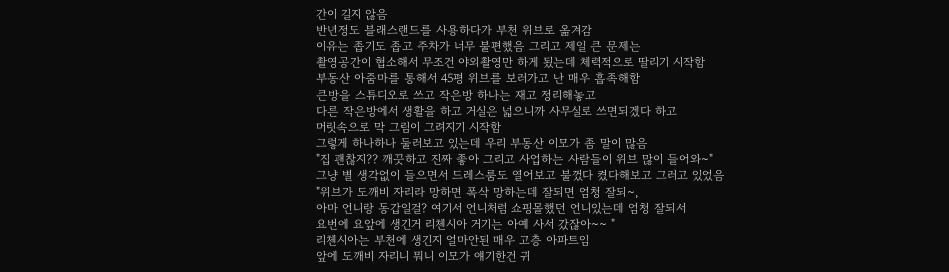간이 길지 않음
반년정도 블래스랜드를 사용하다가 부천 위브로 옮겨감
이유는 좁기도 좁고 주차가 너무 불편했음 그리고 제일 큰 문제는
촬영공간이 협소해서 무조건 야외촬영만 하게 됬는데 체력적으로 딸리기 시작함
부동산 아줌마를 통해서 45평 위브를 보러가고 난 매우 흡족해함
큰방을 스튜디오로 쓰고 작은방 하나는 재고 정리해놓고
다른 작은방에서 생활을 하고 거실은 넓으니까 사무실로 쓰면되겠다 하고
머릿속으로 막 그림이 그려지기 시작함
그렇게 하나하나 둘러보고 있는데 우리 부동산 이모가 좀 말이 많음
"집 괜찮지?? 깨끗하고 진짜 좋아 그리고 사업하는 사람들이 위브 많이 들어와~"
그냥 별 생각없이 들으면서 드레스룸도 열어보고 불껐다 켰다해보고 그러고 있었음
"위브가 도깨비 자리라 망하면 폭삭 망하는데 잘되면 엄청 잘되~,
아마 언니랑 동갑일걸? 여기서 언니처럼 쇼핑몰했던 언니있는데 엄청 잘되서
요번에 요앞에 생긴거 리첸시아 거기는 아예 사서 갔잖아~~ "
리첸시아는 부천에 생긴지 얼마안된 매우 고층 아파트임
앞에 도깨비 자리니 뭐니 이모가 얘기한건 귀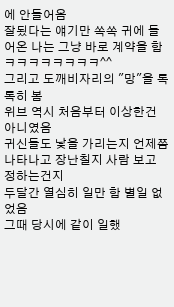에 안들어옴
잘됬다는 얘기만 쏙쏙 귀에 들어온 나는 그냥 바로 계약을 함ㅋㅋㅋㅋㅋㅋㅋㅋ^^
그리고 도깨비자리의 "망"을 톡톡히 봄
위브 역시 처음부터 이상한건 아니였음
귀신들도 낯을 가리는지 언제쯤 나타나고 장난칠지 사람 보고 정하는건지
두달간 열심히 일만 함 별일 없었음
그때 당시에 같이 일했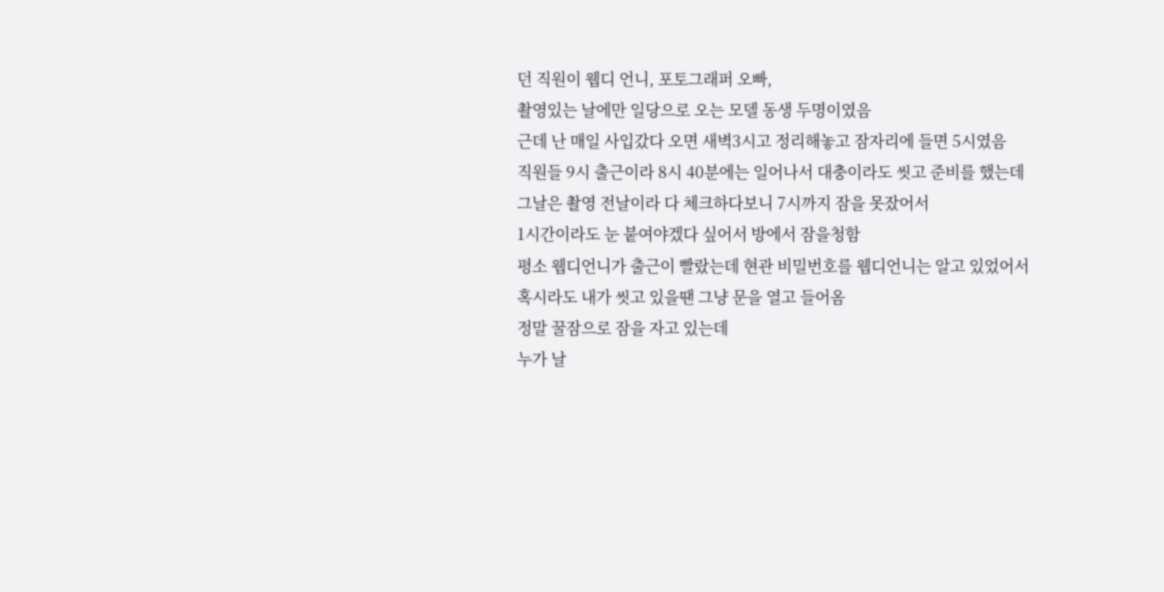던 직원이 웹디 언니, 포토그래퍼 오빠,
촬영있는 날에만 일당으로 오는 모델 동생 두명이였음
근데 난 매일 사입갔다 오면 새벽3시고 정리해놓고 잠자리에 들면 5시였음
직원들 9시 출근이라 8시 40분에는 일어나서 대충이라도 씻고 준비를 했는데
그날은 촬영 전날이라 다 체크하다보니 7시까지 잠을 못잤어서
1시간이라도 눈 붙여야겠다 싶어서 방에서 잠을청함
평소 웹디언니가 출근이 빨랐는데 현관 비밀번호를 웹디언니는 알고 있었어서
혹시라도 내가 씻고 있을땐 그냥 문을 열고 들어옴
정말 꿀잠으로 잠을 자고 있는데
누가 날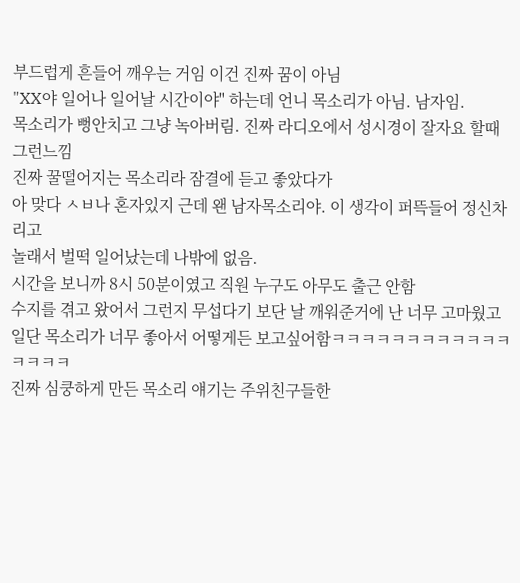부드럽게 흔들어 깨우는 거임 이건 진짜 꿈이 아님
"XX야 일어나 일어날 시간이야" 하는데 언니 목소리가 아님. 남자임.
목소리가 뻥안치고 그냥 녹아버림. 진짜 라디오에서 성시경이 잘자요 할때 그런느낌
진짜 꿀떨어지는 목소리라 잠결에 듣고 좋았다가
아 맞다 ㅅㅂ나 혼자있지 근데 왠 남자목소리야. 이 생각이 퍼뜩들어 정신차리고
놀래서 벌떡 일어났는데 나밖에 없음.
시간을 보니까 8시 50분이였고 직원 누구도 아무도 출근 안함
수지를 겪고 왔어서 그런지 무섭다기 보단 날 깨워준거에 난 너무 고마웠고
일단 목소리가 너무 좋아서 어떻게든 보고싶어함ㅋㅋㅋㅋㅋㅋㅋㅋㅋㅋㅋㅋㅋㅋㅋㅋ
진짜 심쿵하게 만든 목소리 얘기는 주위친구들한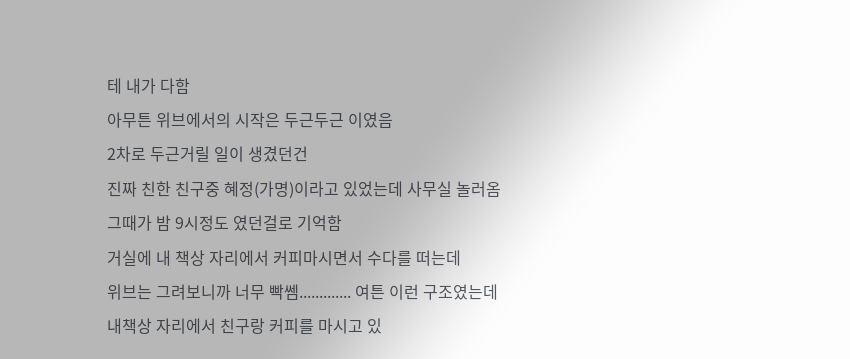테 내가 다함
아무튼 위브에서의 시작은 두근두근 이였음
2차로 두근거릴 일이 생겼던건
진짜 친한 친구중 혜정(가명)이라고 있었는데 사무실 놀러옴
그때가 밤 9시정도 였던걸로 기억함
거실에 내 책상 자리에서 커피마시면서 수다를 떠는데
위브는 그려보니까 너무 빡쎔............. 여튼 이런 구조였는데
내책상 자리에서 친구랑 커피를 마시고 있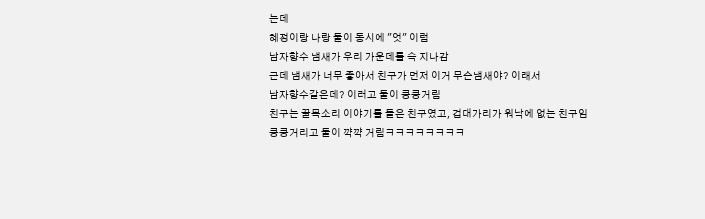는데
혜정이랑 나랑 둘이 동시에 "엇" 이럼
남자향수 냄새가 우리 가운데를 슥 지나감
근데 냄새가 너무 좋아서 친구가 먼저 이거 무슨냄새야? 이래서
남자향수같은데? 이러고 둘이 킁킁거림
친구는 꿀목소리 이야기를 들은 친구였고, 겁대가리가 워낙에 없는 친구임
킁킁거리고 둘이 꺅꺅 거림ㅋㅋㅋㅋㅋㅋㅋㅋ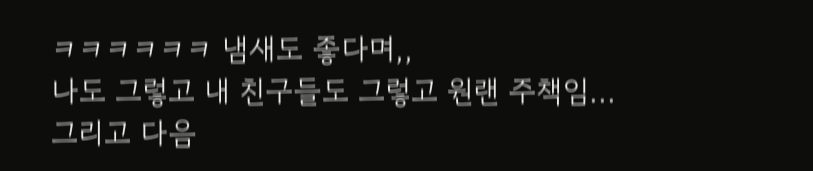ㅋㅋㅋㅋㅋㅋ 냄새도 좋다며,,
나도 그렇고 내 친구들도 그렇고 원랜 주책임...
그리고 다음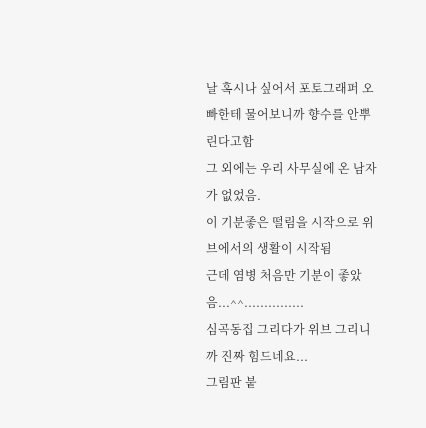날 혹시나 싶어서 포토그래퍼 오빠한테 물어보니까 향수를 안뿌린다고함
그 외에는 우리 사무실에 온 남자가 없었음.
이 기분좋은 떨림을 시작으로 위브에서의 생활이 시작됨
근데 염병 처음만 기분이 좋았음...^^...............
심곡동집 그리다가 위브 그리니까 진짜 힘드네요...
그림판 붙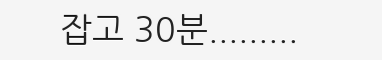잡고 30분.........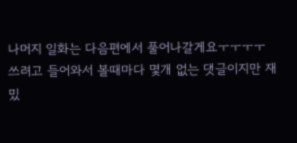나머지 일화는 다음편에서 풀어나갈게요ㅜㅜㅜㅜ
쓰려고 들어와서 볼때마다 몇개 없는 댓글이지만 재밌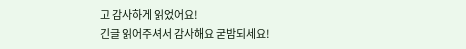고 감사하게 읽었어요!
긴글 읽어주셔서 감사해요 굳밤되세요!